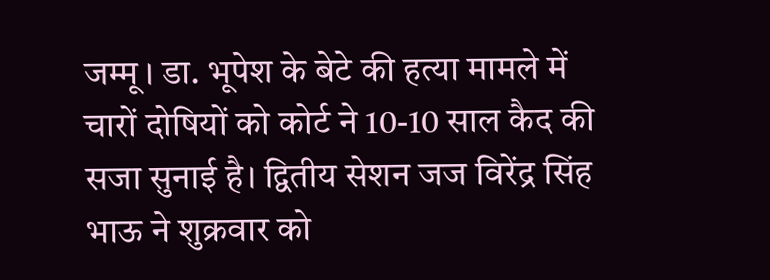जम्मू। डा. भूपेश के बेटे की हत्या मामले में चारों दोषियों को कोर्ट ने 10-10 साल कैद की सजा सुनाई है। द्वितीय सेशन जज विरेंद्र सिंह भाऊ ने शुक्रवार को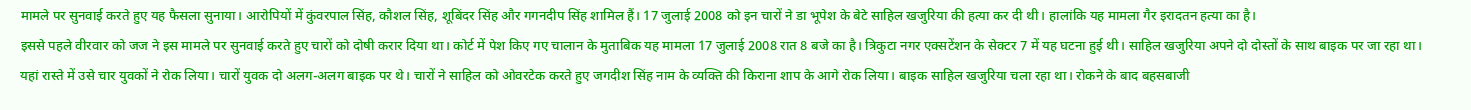मामले पर सुनवाई करते हुए यह फैसला सुनाया। आरोपियों में कुंवरपाल सिंह, कौशल सिंह, शूबिंदर सिंह और गगनदीप सिंह शामिल हैं। 17 जुलाई 2008 को इन चारों ने डा भूपेश के बेटे साहिल खजुरिया की हत्या कर दी थी। हालांकि यह मामला गैर इरादतन हत्या का है।
इससे पहले वीरवार को जज ने इस मामले पर सुनवाई करते हुए चारों को दोषी करार दिया था। कोर्ट में पेश किए गए चालान के मुताबिक यह मामला 17 जुलाई 2008 रात 8 बजे का है। त्रिकुटा नगर एक्सटेंशन के सेक्टर 7 में यह घटना हुई थी। साहिल खजुरिया अपने दो दोस्तों के साथ बाइक पर जा रहा था। यहां रास्ते में उसे चार युवकों ने रोक लिया। चारों युवक दो अलग-अलग बाइक पर थे। चारों ने साहिल को ओवरटेक करते हुए जगदीश सिंह नाम के व्यक्ति की किराना शाप के आगे रोक लिया। बाइक साहिल खजुरिया चला रहा था। रोकने के बाद बहसबाजी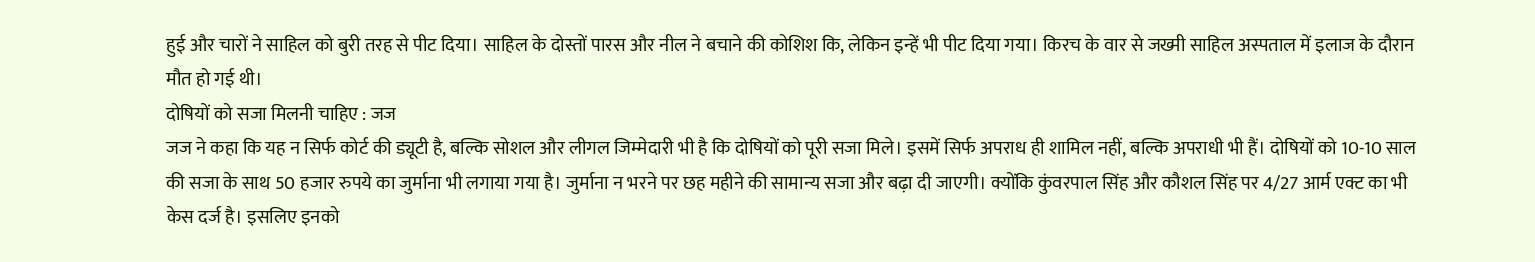हुई और चारों ने साहिल को बुरी तरह से पीट दिया। साहिल के दोस्तों पारस और नील ने बचाने की कोशिश कि, लेकिन इन्हें भी पीट दिया गया। किरच के वार से जख्मी साहिल अस्पताल में इलाज के दौरान मौत हो गई थी।
दोषियों को सजा मिलनी चाहिए : जज
जज ने कहा कि यह न सिर्फ कोर्ट की ड्यूटी है, बल्कि सोशल और लीगल जिम्मेदारी भी है कि दोषियों को पूरी सजा मिले। इसमें सिर्फ अपराध ही शामिल नहीं, बल्कि अपराधी भी हैं। दोषियों को 10-10 साल की सजा के साथ 50 हजार रुपये का जुर्माना भी लगाया गया है। जुर्माना न भरने पर छह महीने की सामान्य सजा और बढ़ा दी जाएगी। क्योंकि कुंवरपाल सिंह और कौशल सिंह पर 4/27 आर्म एक्ट का भी केस दर्ज है। इसलिए इनको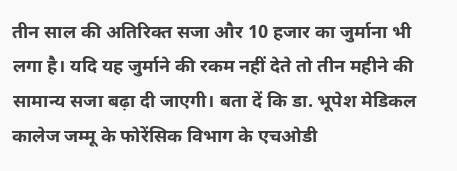तीन साल की अतिरिक्त सजा और 10 हजार का जुर्माना भी लगा है। यदि यह जुर्माने की रकम नहीं देते तो तीन महीने की सामान्य सजा बढ़ा दी जाएगी। बता दें कि डा. भूपेश मेडिकल कालेज जम्मू के फोरेंसिक विभाग के एचओडी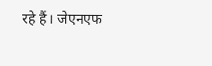रहे हैं। जेएनएफ